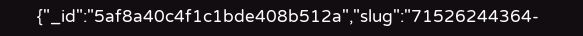{"_id":"5af8a40c4f1c1bde408b512a","slug":"71526244364-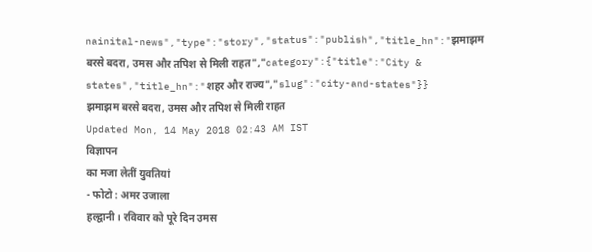nainital-news","type":"story","status":"publish","title_hn":"झमाझम बरसे बदरा, उमस और तपिश से मिली राहत","category":{"title":"City & states","title_hn":"शहर और राज्य","slug":"city-and-states"}}
झमाझम बरसे बदरा, उमस और तपिश से मिली राहत
Updated Mon, 14 May 2018 02:43 AM IST
विज्ञापन
का मजा लेतीं युवतियां
- फोटो : अमर उजाला
हल्द्वानी। रविवार को पूरे दिन उमस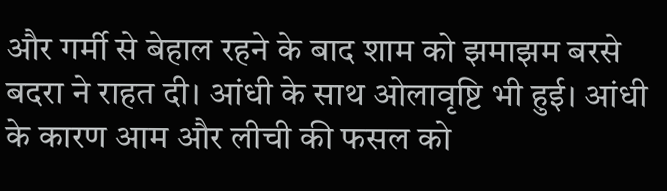और गर्मी से बेहाल रहने के बाद शाम को झमाझम बरसे बदरा ने राहत दी। आंधी के साथ ओलावृष्टि भी हुई। आंधी के कारण आम और लीची की फसल को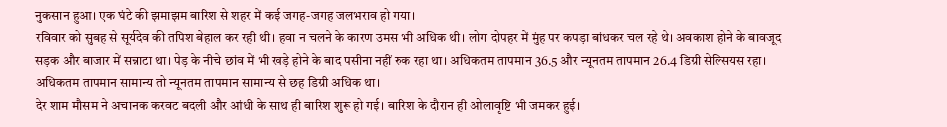नुकसान हुआ। एक घंटे की झमाझम बारिश से शहर में कई जगह-जगह जलभराव हो गया।
रविवार को सुबह से सूर्यदेव की तपिश बेहाल कर रही थी। हवा न चलने के कारण उमस भी अधिक थी। लोग दोपहर में मुंह पर कपड़ा बांधकर चल रहे थे। अवकाश होने के बावजूद सड़क और बाजार में सन्नाटा था। पेड़ के नीचे छांव में भी खड़े होने के बाद पसीना नहीं रुक रहा था। अधिकतम तापमान 36.5 और न्यूनतम तापमान 26.4 डिग्री सेल्सियस रहा। अधिकतम तापमान सामान्य तो न्यूनतम तापमान सामान्य से छह डिग्री अधिक था।
देर शाम मौसम ने अचानक करवट बदली और आंधी के साथ ही बारिश शुरू हो गई। बारिश के दौरान ही ओलावृष्टि भी जमकर हुई।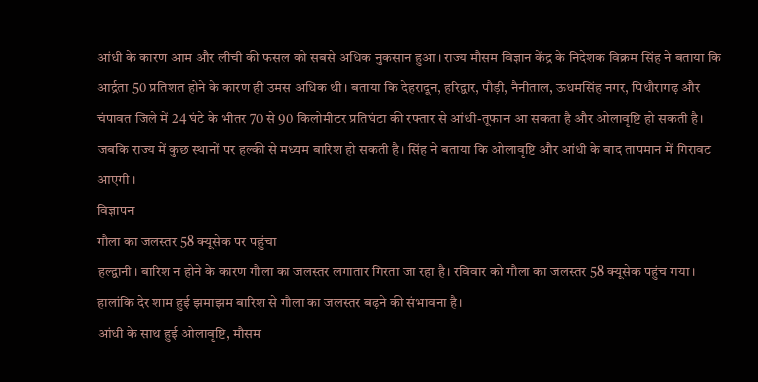आंधी के कारण आम और लीची की फसल को सबसे अधिक नुकसान हुआ। राज्य मौसम विज्ञान केंद्र के निदेशक विक्रम सिंह ने बताया कि आर्द्रता 50 प्रतिशत होने के कारण ही उमस अधिक थी। बताया कि देहरादून, हरिद्वार, पौड़ी, नैनीताल, ऊधमसिंह नगर, पिथौरागढ़ और चंपावत जिले में 24 घंटे के भीतर 70 से 90 किलोमीटर प्रतिघंटा की रफ्तार से आंधी-तूफान आ सकता है और ओलावृष्टि हो सकती है। जबकि राज्य में कुछ स्थानों पर हल्की से मध्यम बारिश हो सकती है। सिंह ने बताया कि ओलावृष्टि और आंधी के बाद तापमान में गिरावट आएगी।
विज्ञापन
गौला का जलस्तर 58 क्यूसेक पर पहुंचा
हल्द्वानी। बारिश न होने के कारण गौला का जलस्तर लगातार गिरता जा रहा है। रविवार को गौला का जलस्तर 58 क्यूसेक पहुंच गया। हालांकि देर शाम हुई झमाझम बारिश से गौला का जलस्तर बढ़ने की संभावना है।
आंधी के साथ हुई ओलावृष्टि, मौसम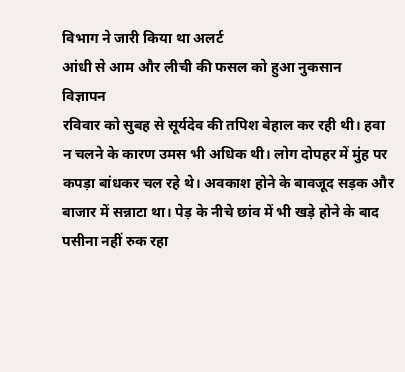विभाग ने जारी किया था अलर्ट
आंधी से आम और लीची की फसल को हुआ नुकसान
विज्ञापन
रविवार को सुबह से सूर्यदेव की तपिश बेहाल कर रही थी। हवा न चलने के कारण उमस भी अधिक थी। लोग दोपहर में मुंह पर कपड़ा बांधकर चल रहे थे। अवकाश होने के बावजूद सड़क और बाजार में सन्नाटा था। पेड़ के नीचे छांव में भी खड़े होने के बाद पसीना नहीं रुक रहा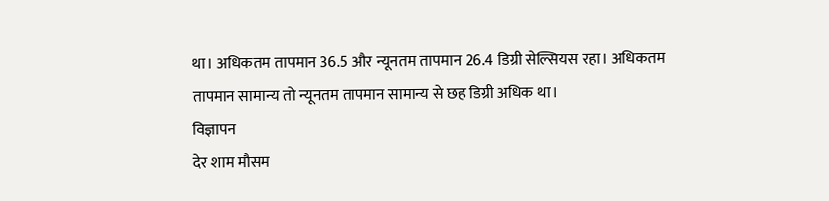था। अधिकतम तापमान 36.5 और न्यूनतम तापमान 26.4 डिग्री सेल्सियस रहा। अधिकतम तापमान सामान्य तो न्यूनतम तापमान सामान्य से छह डिग्री अधिक था।
विज्ञापन
देर शाम मौसम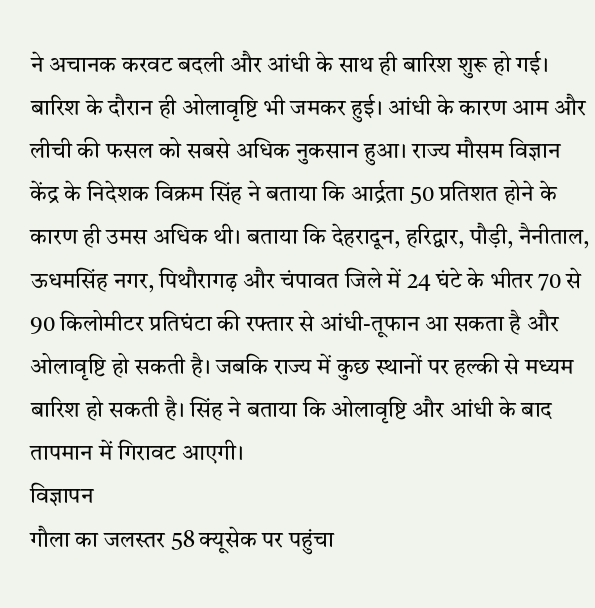ने अचानक करवट बदली और आंधी के साथ ही बारिश शुरू हो गई। बारिश के दौरान ही ओलावृष्टि भी जमकर हुई। आंधी के कारण आम और लीची की फसल को सबसे अधिक नुकसान हुआ। राज्य मौसम विज्ञान केंद्र के निदेशक विक्रम सिंह ने बताया कि आर्द्रता 50 प्रतिशत होने के कारण ही उमस अधिक थी। बताया कि देहरादून, हरिद्वार, पौड़ी, नैनीताल, ऊधमसिंह नगर, पिथौरागढ़ और चंपावत जिले में 24 घंटे के भीतर 70 से 90 किलोमीटर प्रतिघंटा की रफ्तार से आंधी-तूफान आ सकता है और ओलावृष्टि हो सकती है। जबकि राज्य में कुछ स्थानों पर हल्की से मध्यम बारिश हो सकती है। सिंह ने बताया कि ओलावृष्टि और आंधी के बाद तापमान में गिरावट आएगी।
विज्ञापन
गौला का जलस्तर 58 क्यूसेक पर पहुंचा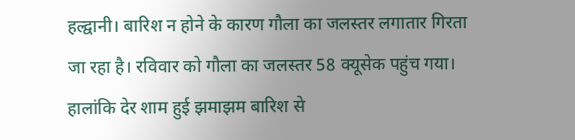हल्द्वानी। बारिश न होने के कारण गौला का जलस्तर लगातार गिरता जा रहा है। रविवार को गौला का जलस्तर 58 क्यूसेक पहुंच गया। हालांकि देर शाम हुई झमाझम बारिश से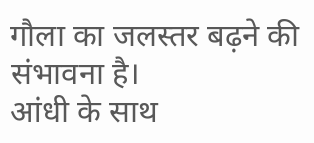गौला का जलस्तर बढ़ने की संभावना है।
आंधी के साथ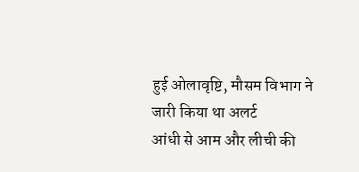हुई ओलावृष्टि, मौसम विभाग ने जारी किया था अलर्ट
आंधी से आम और लीची की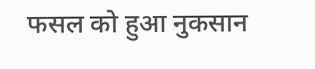फसल को हुआ नुकसान